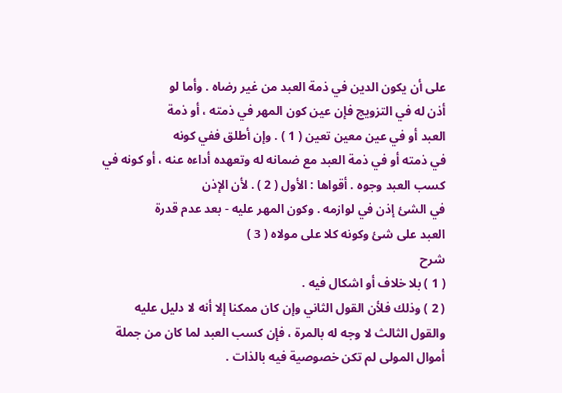على أن يكون الدين في ذمة العبد من غير رضاه . وأما لو
أذن له في التزويج فإن عين كون المهر في ذمته ، أو ذمة
العبد أو في عين معين تعين ( 1 ) . وإن أطلق ففي كونه
في ذمته أو في ذمة العبد مع ضمانه له وتعهده أداءه عنه ، أو كونه في
كسب العبد وجوه . أقواها : الأول ( 2 ) . لأن الإذن
في الشئ إذن في لوازمه . وكون المهر عليه - بعد عدم قدرة
العبد على شئ وكونه كلا على مولاه ( 3 )
شرح
( 1 ) بلا خلاف أو اشكال فيه .
( 2 ) وذلك فلأن القول الثاني وإن كان ممكنا إلا أنه لا دليل عليه
والقول الثالث لا وجه له بالمرة ، فإن كسب العبد لما كان من جملة
أموال المولى لم تكن خصوصية فيه بالذات .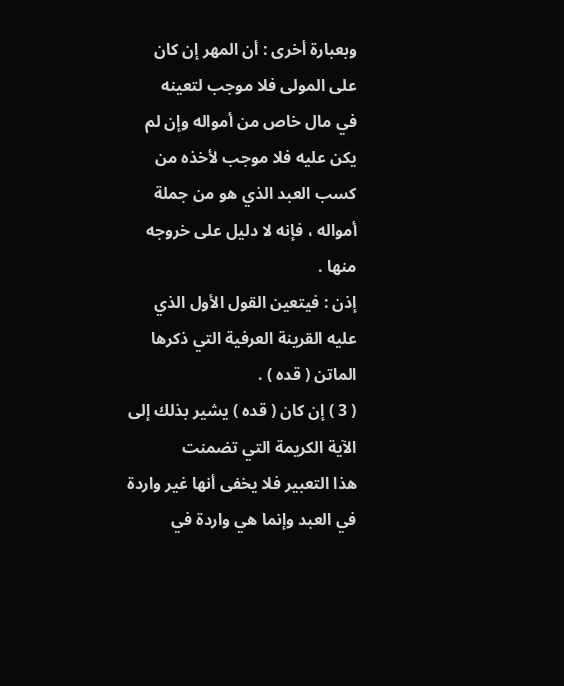وبعبارة أخرى : أن المهر إن كان على المولى فلا موجب لتعينه
في مال خاص من أمواله وإن لم يكن عليه فلا موجب لأخذه من
كسب العبد الذي هو من جملة أمواله ، فإنه لا دليل على خروجه منها .
إذن : فيتعين القول الأول الذي عليه القرينة العرفية التي ذكرها
الماتن ( قده ) .
( 3 ) إن كان ( قده ) يشير بذلك إلى الآية الكريمة التي تضمنت
هذا التعبير فلا يخفى أنها غير واردة في العبد وإنما هي واردة في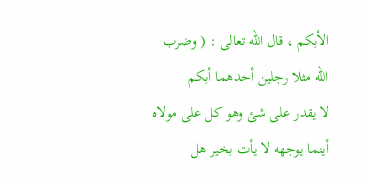الأبكم ، قال الله تعالى : ( وضرب الله مثلا رجلين أحدهما أبكم
لا يقدر على شئ وهو كل على مولاه أينما يوجهه لا يأت بخير هل